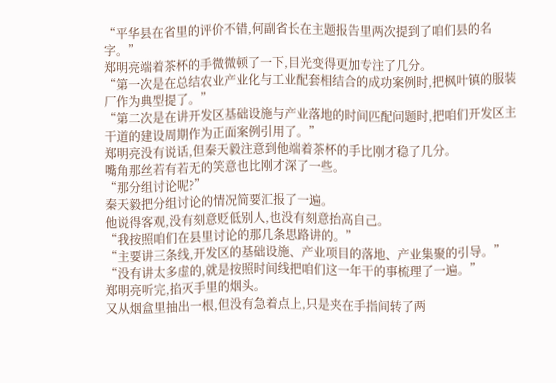“平华县在省里的评价不错,何副省长在主题报告里两次提到了咱们县的名字。”
郑明亮端着茶杯的手微微顿了一下,目光变得更加专注了几分。
“第一次是在总结农业产业化与工业配套相结合的成功案例时,把枫叶镇的服装厂作为典型提了。”
“第二次是在讲开发区基础设施与产业落地的时间匹配问题时,把咱们开发区主干道的建设周期作为正面案例引用了。”
郑明亮没有说话,但秦天毅注意到他端着茶杯的手比刚才稳了几分。
嘴角那丝若有若无的笑意也比刚才深了一些。
“那分组讨论呢?”
秦天毅把分组讨论的情况简要汇报了一遍。
他说得客观,没有刻意贬低别人,也没有刻意抬高自己。
“我按照咱们在县里讨论的那几条思路讲的。”
“主要讲三条线,开发区的基础设施、产业项目的落地、产业集聚的引导。”
“没有讲太多虚的,就是按照时间线把咱们这一年干的事梳理了一遍。”
郑明亮听完,掐灭手里的烟头。
又从烟盒里抽出一根,但没有急着点上,只是夹在手指间转了两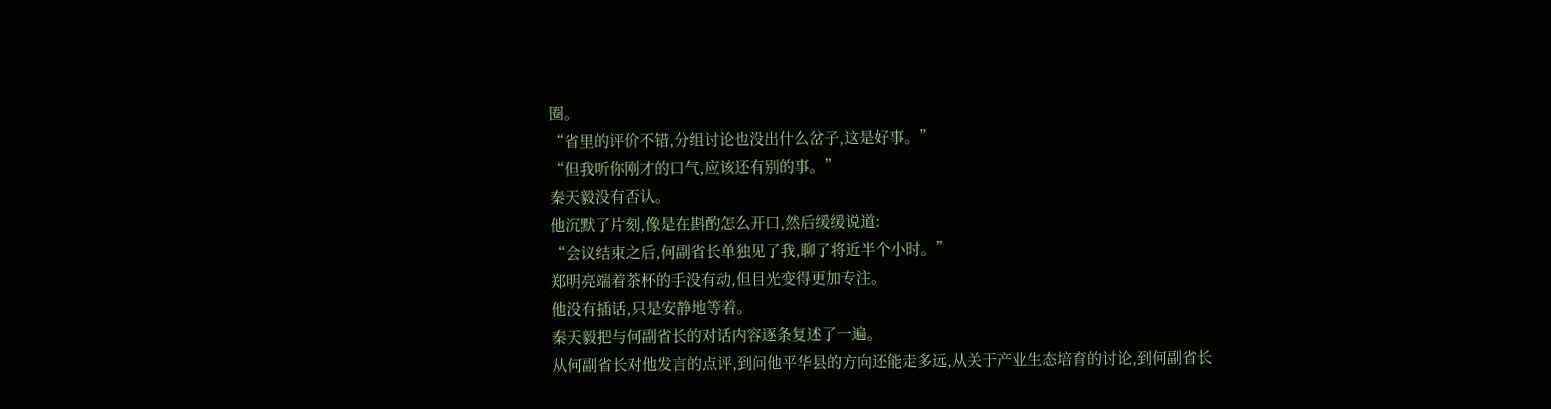圈。
“省里的评价不错,分组讨论也没出什么岔子,这是好事。”
“但我听你刚才的口气,应该还有别的事。”
秦天毅没有否认。
他沉默了片刻,像是在斟酌怎么开口,然后缓缓说道:
“会议结束之后,何副省长单独见了我,聊了将近半个小时。”
郑明亮端着茶杯的手没有动,但目光变得更加专注。
他没有插话,只是安静地等着。
秦天毅把与何副省长的对话内容逐条复述了一遍。
从何副省长对他发言的点评,到问他平华县的方向还能走多远,从关于产业生态培育的讨论,到何副省长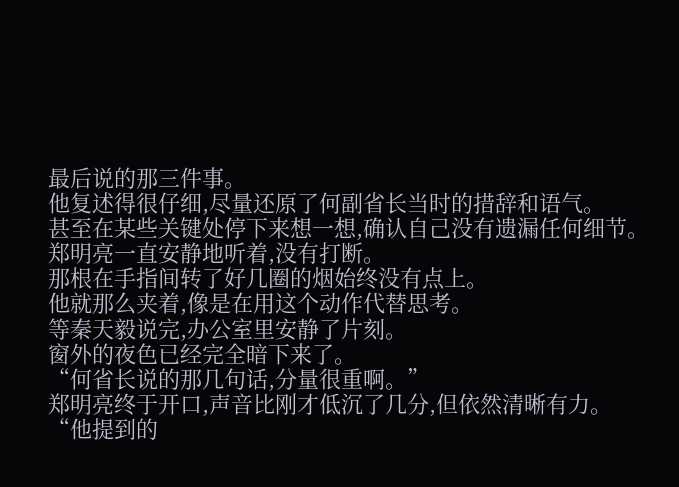最后说的那三件事。
他复述得很仔细,尽量还原了何副省长当时的措辞和语气。
甚至在某些关键处停下来想一想,确认自己没有遗漏任何细节。
郑明亮一直安静地听着,没有打断。
那根在手指间转了好几圈的烟始终没有点上。
他就那么夹着,像是在用这个动作代替思考。
等秦天毅说完,办公室里安静了片刻。
窗外的夜色已经完全暗下来了。
“何省长说的那几句话,分量很重啊。”
郑明亮终于开口,声音比刚才低沉了几分,但依然清晰有力。
“他提到的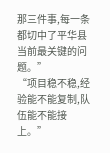那三件事,每一条都切中了平华县当前最关键的问题。”
“项目稳不稳,经验能不能复制,队伍能不能接上。”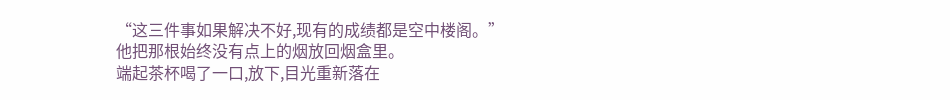“这三件事如果解决不好,现有的成绩都是空中楼阁。”
他把那根始终没有点上的烟放回烟盒里。
端起茶杯喝了一口,放下,目光重新落在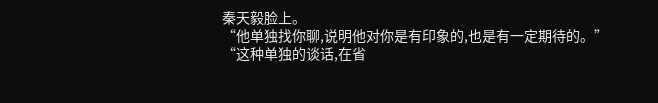秦天毅脸上。
“他单独找你聊,说明他对你是有印象的,也是有一定期待的。”
“这种单独的谈话,在省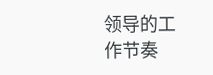领导的工作节奏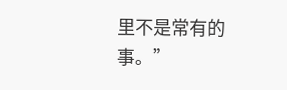里不是常有的事。”